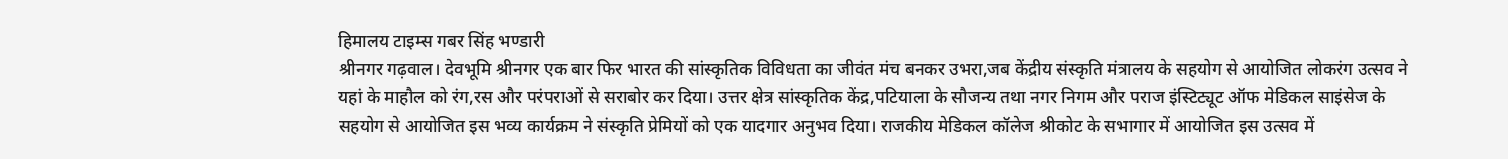हिमालय टाइम्स गबर सिंह भण्डारी
श्रीनगर गढ़वाल। देवभूमि श्रीनगर एक बार फिर भारत की सांस्कृतिक विविधता का जीवंत मंच बनकर उभरा,जब केंद्रीय संस्कृति मंत्रालय के सहयोग से आयोजित लोकरंग उत्सव ने यहां के माहौल को रंग,रस और परंपराओं से सराबोर कर दिया। उत्तर क्षेत्र सांस्कृतिक केंद्र,पटियाला के सौजन्य तथा नगर निगम और पराज इंस्टिट्यूट ऑफ मेडिकल साइंसेज के सहयोग से आयोजित इस भव्य कार्यक्रम ने संस्कृति प्रेमियों को एक यादगार अनुभव दिया। राजकीय मेडिकल कॉलेज श्रीकोट के सभागार में आयोजित इस उत्सव में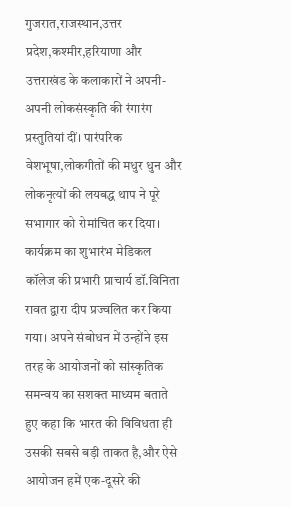गुजरात,राजस्थान,उत्तर प्रदेश,कश्मीर,हरियाणा और उत्तराखंड के कलाकारों ने अपनी-अपनी लोकसंस्कृति की रंगारंग प्रस्तुतियां दीं। पारंपरिक वेशभूषा,लोकगीतों की मधुर धुन और लोकनृत्यों की लयबद्ध थाप ने पूरे सभागार को रोमांचित कर दिया। कार्यक्रम का शुभारंभ मेडिकल कॉलेज की प्रभारी प्राचार्य डॉ.विनिता रावत द्वारा दीप प्रज्वलित कर किया गया। अपने संबोधन में उन्होंने इस तरह के आयोजनों को सांस्कृतिक समन्वय का सशक्त माध्यम बताते हुए कहा कि भारत की विविधता ही उसकी सबसे बड़ी ताकत है,और ऐसे आयोजन हमें एक-दूसरे की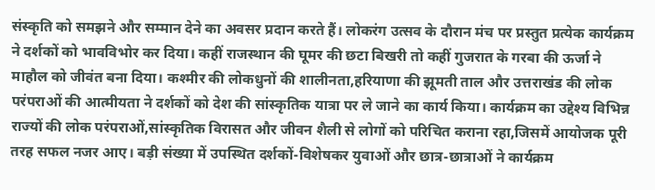संस्कृति को समझने और सम्मान देने का अवसर प्रदान करते हैं। लोकरंग उत्सव के दौरान मंच पर प्रस्तुत प्रत्येक कार्यक्रम ने दर्शकों को भावविभोर कर दिया। कहीं राजस्थान की घूमर की छटा बिखरी तो कहीं गुजरात के गरबा की ऊर्जा ने माहौल को जीवंत बना दिया। कश्मीर की लोकधुनों की शालीनता,हरियाणा की झूमती ताल और उत्तराखंड की लोक परंपराओं की आत्मीयता ने दर्शकों को देश की सांस्कृतिक यात्रा पर ले जाने का कार्य किया। कार्यक्रम का उद्देश्य विभिन्न राज्यों की लोक परंपराओं,सांस्कृतिक विरासत और जीवन शैली से लोगों को परिचित कराना रहा,जिसमें आयोजक पूरी तरह सफल नजर आए। बड़ी संख्या में उपस्थित दर्शकों-विशेषकर युवाओं और छात्र-छात्राओं ने कार्यक्रम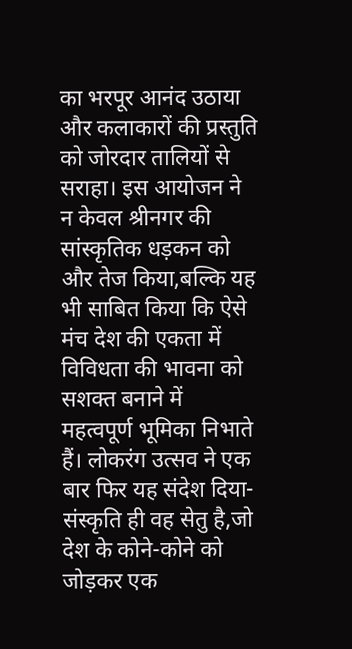का भरपूर आनंद उठाया और कलाकारों की प्रस्तुति को जोरदार तालियों से सराहा। इस आयोजन ने न केवल श्रीनगर की सांस्कृतिक धड़कन को और तेज किया,बल्कि यह भी साबित किया कि ऐसे मंच देश की एकता में विविधता की भावना को सशक्त बनाने में महत्वपूर्ण भूमिका निभाते हैं। लोकरंग उत्सव ने एक बार फिर यह संदेश दिया-संस्कृति ही वह सेतु है,जो देश के कोने-कोने को जोड़कर एक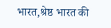भारत,श्रेष्ठ भारत की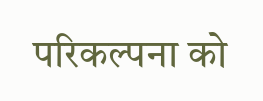परिकल्पना को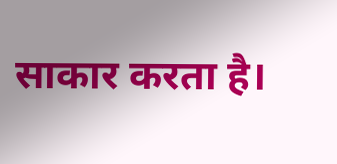साकार करता है।